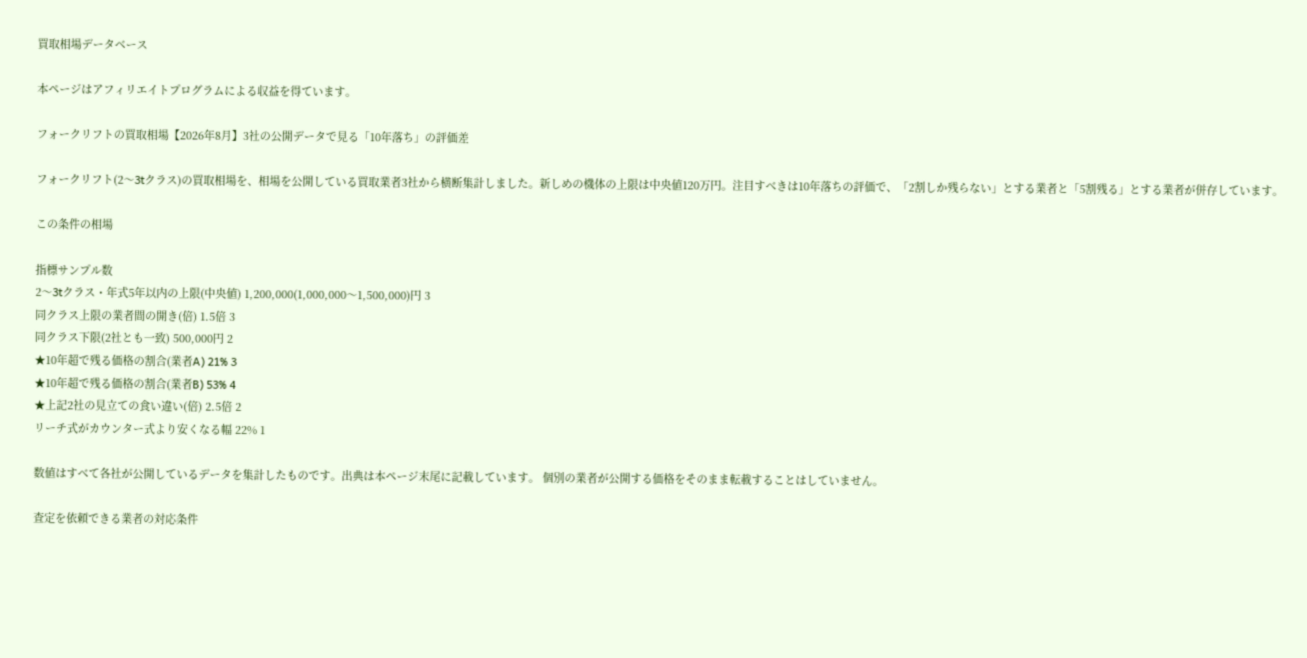買取相場データベース

本ページはアフィリエイトプログラムによる収益を得ています。

フォークリフトの買取相場【2026年8月】3社の公開データで見る「10年落ち」の評価差

フォークリフト(2〜3tクラス)の買取相場を、相場を公開している買取業者3社から横断集計しました。新しめの機体の上限は中央値120万円。注目すべきは10年落ちの評価で、「2割しか残らない」とする業者と「5割残る」とする業者が併存しています。

この条件の相場

指標サンプル数
2〜3tクラス・年式5年以内の上限(中央値) 1,200,000(1,000,000〜1,500,000)円 3
同クラス上限の業者間の開き(倍) 1.5倍 3
同クラス下限(2社とも一致) 500,000円 2
★10年超で残る価格の割合(業者A) 21% 3
★10年超で残る価格の割合(業者B) 53% 4
★上記2社の見立ての食い違い(倍) 2.5倍 2
リーチ式がカウンター式より安くなる幅 22% 1

数値はすべて各社が公開しているデータを集計したものです。出典は本ページ末尾に記載しています。 個別の業者が公開する価格をそのまま転載することはしていません。

査定を依頼できる業者の対応条件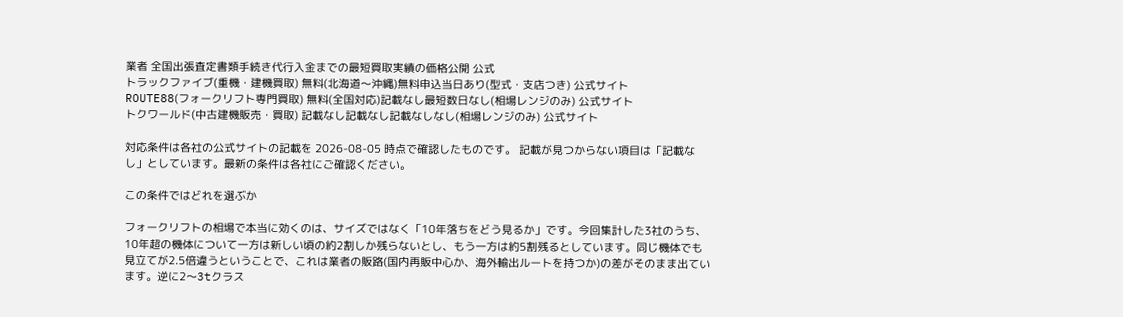業者 全国出張査定書類手続き代行入金までの最短買取実績の価格公開 公式
トラックファイブ(重機・建機買取) 無料(北海道〜沖縄)無料申込当日あり(型式・支店つき) 公式サイト
ROUTE88(フォークリフト専門買取) 無料(全国対応)記載なし最短数日なし(相場レンジのみ) 公式サイト
トクワールド(中古建機販売・買取) 記載なし記載なし記載なしなし(相場レンジのみ) 公式サイト

対応条件は各社の公式サイトの記載を 2026-08-05 時点で確認したものです。 記載が見つからない項目は「記載なし」としています。最新の条件は各社にご確認ください。

この条件ではどれを選ぶか

フォークリフトの相場で本当に効くのは、サイズではなく「10年落ちをどう見るか」です。今回集計した3社のうち、10年超の機体について一方は新しい頃の約2割しか残らないとし、もう一方は約5割残るとしています。同じ機体でも見立てが2.5倍違うということで、これは業者の販路(国内再販中心か、海外輸出ルートを持つか)の差がそのまま出ています。逆に2〜3tクラス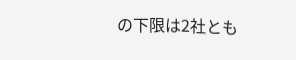の下限は2社とも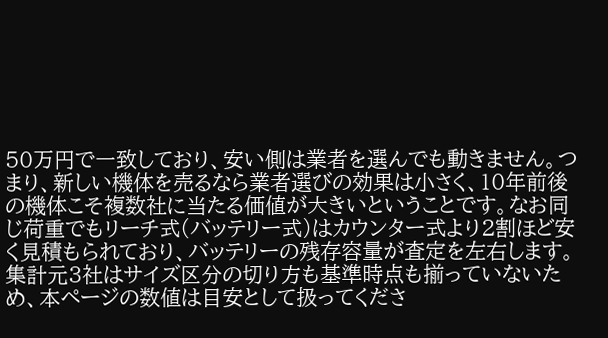50万円で一致しており、安い側は業者を選んでも動きません。つまり、新しい機体を売るなら業者選びの効果は小さく、10年前後の機体こそ複数社に当たる価値が大きいということです。なお同じ荷重でもリーチ式(バッテリー式)はカウンター式より2割ほど安く見積もられており、バッテリーの残存容量が査定を左右します。集計元3社はサイズ区分の切り方も基準時点も揃っていないため、本ページの数値は目安として扱ってくださ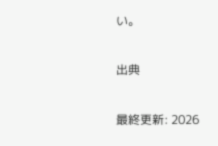い。

出典

最終更新: 2026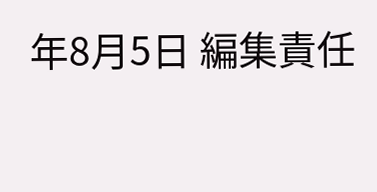年8月5日 編集責任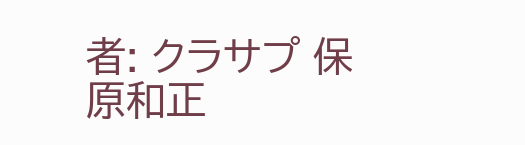者: クラサプ 保原和正